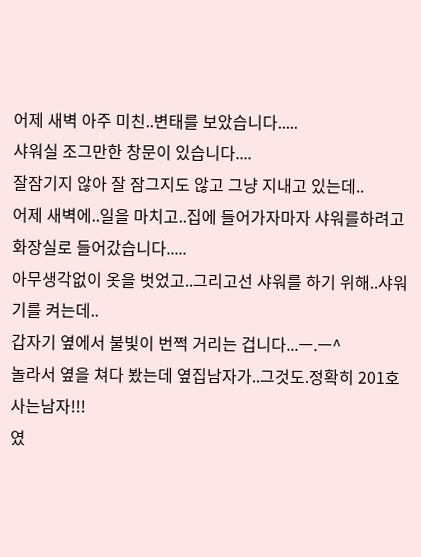어제 새벽 아주 미친..변태를 보았습니다.....
샤워실 조그만한 창문이 있습니다....
잘잠기지 않아 잘 잠그지도 않고 그냥 지내고 있는데..
어제 새벽에..일을 마치고..집에 들어가자마자 샤워를하려고 화장실로 들어갔습니다.....
아무생각없이 옷을 벗었고..그리고선 샤워를 하기 위해..샤워기를 켜는데..
갑자기 옆에서 불빛이 번쩍 거리는 겁니다...ㅡ.ㅡ^
놀라서 옆을 쳐다 봤는데 옆집남자가..그것도.정확히 201호사는남자!!!
였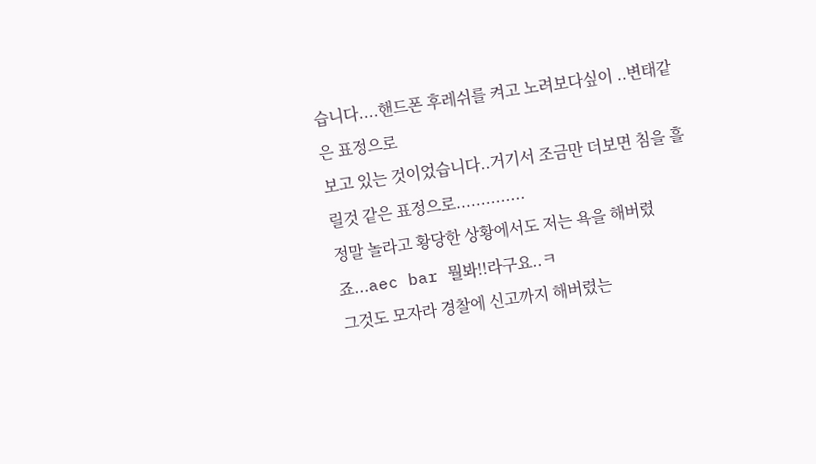습니다....핸드폰 후레쉬를 켜고 노려보다싶이 ..변태같은 표정으로
보고 있는 것이었습니다..거기서 조금만 더보면 침을 흘릴것 같은 표정으로..............
정말 놀라고 황당한 상황에서도 저는 욕을 해버렸죠...aec bar 뭘봐!!라구요..ㅋ
그것도 모자라 경찰에 신고까지 해버렸는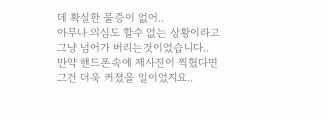데 확실한 물증이 없어..
아무나 의심도 할수 없는 상황이라고 그냥 넘어가 버리는것이었습니다..
만약 핸드폰속에 제사진이 찍혔다면 그건 더욱 커졌을 일이었지요..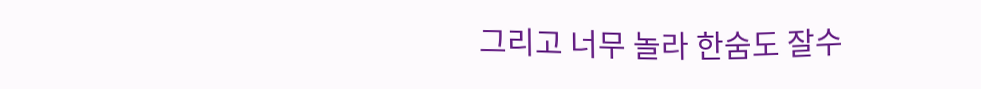그리고 너무 놀라 한숨도 잘수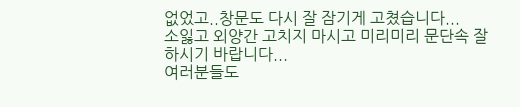없었고..창문도 다시 잘 잠기게 고쳤습니다...
소잃고 외양간 고치지 마시고 미리미리 문단속 잘하시기 바랍니다...
여러분들도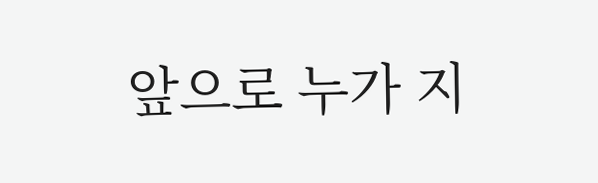앞으로 누가 지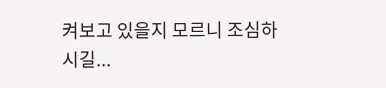켜보고 있을지 모르니 조심하시길...